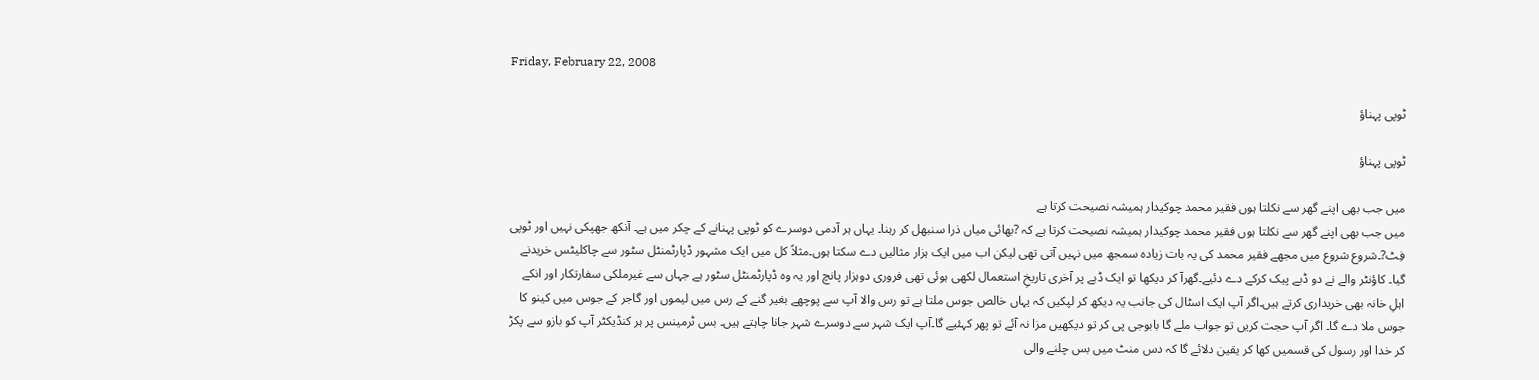Friday, February 22, 2008

ٹوپی پہناؤ

ٹوپی پہناؤ

میں جب بھی اپنے گھر سے نکلتا ہوں فقیر محمد چوکیدار ہمیشہ نصیحت کرتا ہے
میں جب بھی اپنے گھر سے نکلتا ہوں فقیر محمد چوکیدار ہمیشہ نصیحت کرتا ہے کہ ?بھائی میاں ذرا سنبھل کر رہنا۔ یہاں ہر آدمی دوسرے کو ٹوپی پہنانے کے چکر میں ہے۔ آنکھ جھپکی نہیں اور ٹوپی فِٹ?۔شروع شروع میں مجھے فقیر محمد کی یہ بات زیادہ سمجھ میں نہیں آتی تھی لیکن اب میں ایک ہزار مثالیں دے سکتا ہوں۔مثلاً کل میں ایک مشہور ڈپارٹمنٹل سٹور سے چاکلیٹس خریدنے گیا۔ کاؤنٹر والے نے دو ڈبے پیک کرکے دے دئیے۔گھرآ کر دیکھا تو ایک ڈبے پر آخری تاریخِ استعمال لکھی ہوئی تھی فروری دوہزار پانچ اور یہ وہ ڈپارٹمنٹل سٹور ہے جہاں سے غیرملکی سفارتکار اور انکے اہلِ خانہ بھی خریداری کرتے ہیں۔اگر آپ ایک اسٹال کی جانب یہ دیکھ کر لپکیں کہ یہاں خالص جوس ملتا ہے تو رس والا آپ سے پوچھے بغیر گنے کے رس میں لیموں اور گاجر کے جوس میں کینو کا جوس ملا دے گا۔ اگر آپ حجت کریں تو جواب ملے گا بابوجی پی کر تو دیکھیں مزا نہ آئے تو پھر کہئیے گا۔آپ ایک شہر سے دوسرے شہر جانا چاہتے ہیں۔ بس ٹرمینس پر ہر کنڈیکٹر آپ کو بازو سے پکڑ کر خدا اور رسول کی قسمیں کھا کر یقین دلائے گا کہ دس منٹ میں بس چلنے والی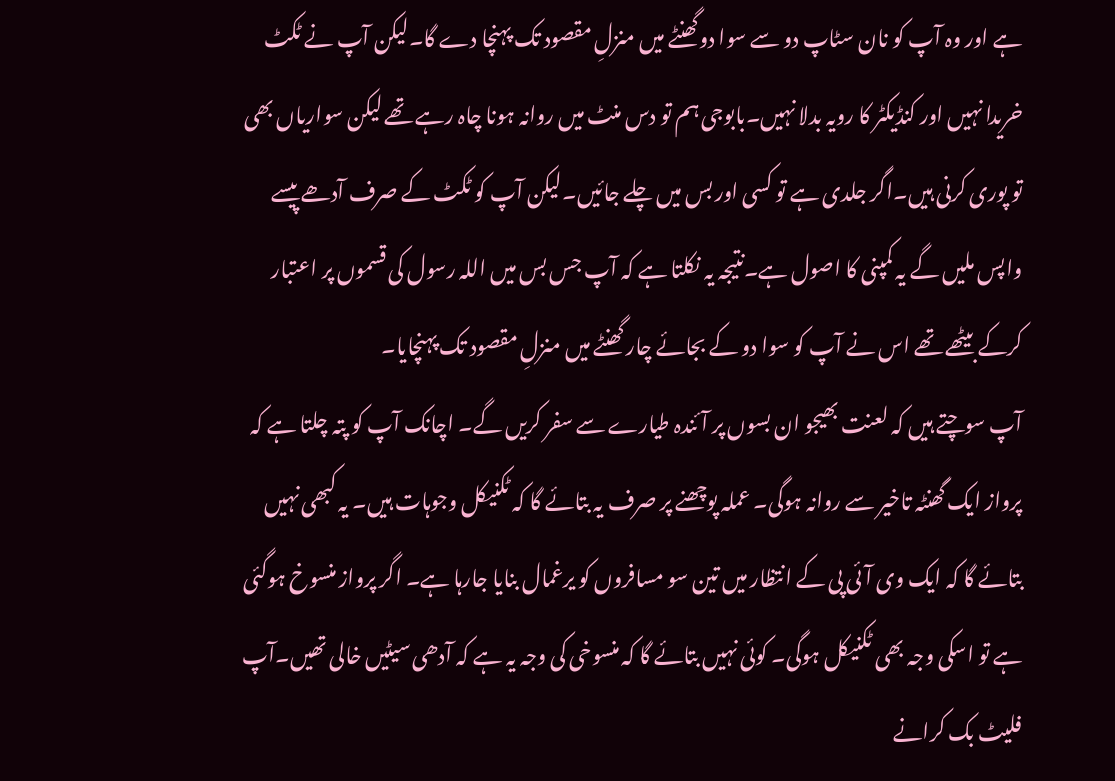ہے اور وہ آپ کو نان سٹاپ دو سے سوا دوگھنٹے میں منزلِ مقصود تک پہنچا دے گا۔لیکن آپ نے ٹکٹ خریدا نہیں اور کنڈیکٹر کا رویہ بدلا نہیں۔بابوجی ہم تو دس منٹ میں روانہ ہونا چاہ رہے تھے لیکن سواریاں بھی تو پوری کرنی ہیں۔اگر جلدی ہے تو کسی اور بس میں چلے جائیں۔لیکن آپ کو ٹکٹ کے صرف آدھے پیسے واپس ملیں گے یہ کمپنی کا اصول ہے۔نتیجہ یہ نکلتا ہے کہ آپ جس بس میں اللہ رسول کی قسموں پر اعتبار کرکے بیٹھے تھے اس نے آپ کو سوا دو کے بجائے چار گھنٹے میں منزلِ مقصود تک پہنچایا۔
آپ سوچتے ہیں کہ لعنت بھیجو ان بسوں پر آئندہ طیارے سے سفر کریں گے۔ اچانک آپ کو پتہ چلتا ہے کہ پرواز ایک گھنٹہ تاخیر سے روانہ ہوگی۔ عملہ پوچھنے پر صرف یہ بتائے گا کہ ٹکنیکل وجوہات ہیں۔ یہ کبھی نہیں بتائے گا کہ ایک وی آئی پی کے انتظار میں تین سو مسافروں کو یرغمال بنایا جارہا ہے۔ اگر پرواز منسوخ ہوگئی ہے تو اسکی وجہ بھی ٹکنیکل ہوگی۔ کوئی نہیں بتائے گا کہ منسوخی کی وجہ یہ ہے کہ آدھی سیٹیں خالی تھیں۔آپ فلیٹ بک کرانے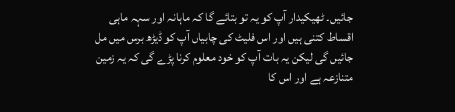جائیں۔ ٹھیکیدار آپ کو یہ تو بتائے گا کہ ماہانہ اور سہہ ماہی اقساط کتنی ہیں اور اس فلیٹ کی چابیاں آپ کو ڈیڑھ برس میں مل جائیں گی لیکن یہ بات آپ کو خود معلوم کرنا پڑے گی کہ یہ زمین متنازعہ ہے اور اس کا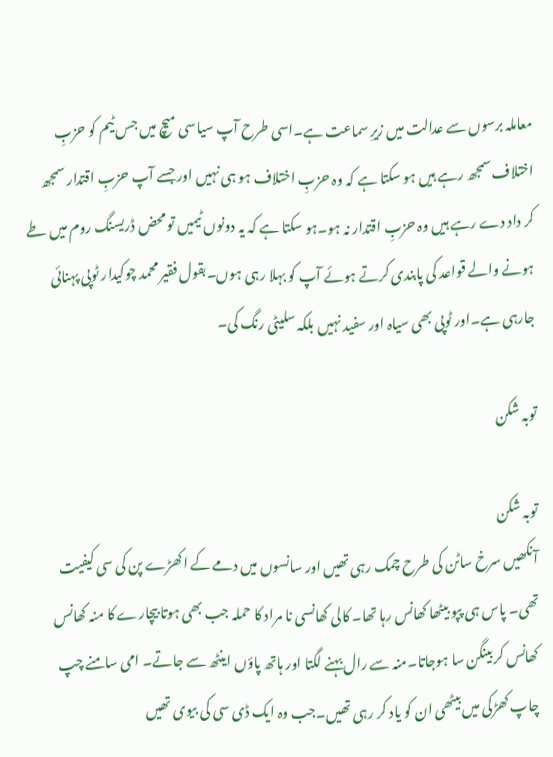معاملہ برسوں سے عدالت میں زیرِ سماعت ہے۔اسی طرح آپ سیاسی میچ میں جس ٹیم کو حزبِ اختلاف سمجھ رہے ہیں ہو سکتا ہے کہ وہ حزبِ اختلاف ہو ہی نہیں اور جسے آپ حزبِ اقتدار سمجھ کر داد دے رہے ہیں وہ حزبِ اقتدار نہ ہو۔ہو سکتا ہے کہ یہ دونوں ٹیمیں تو محض ڈریسنگ روم میں طے ہونے والے قواعد کی پابندی کرتے ہوئے آپ کو بہلا رہی ہوں۔بقول فقیر محمد چوکیدار ٹوپی پہنائی جارہی ہے۔اور ٹوپی بھی سیاہ اور سفید نہیں بلکہ سلیٹی رنگ کی۔

توبہ شکن

توبہ شکن
آنکھیں سرخ ساٹن کی طرح چمک رہی تھیں اور سانسوں میں دمے کے اکھڑے پن کی سی کیفیت تھی۔ پاس ہی پپو بیٹھا کھانس رہا تھا۔ کالی کھانسی نا مراد کا حملہ جب بھی ہوتا بیچارے کا منہ کھانس کھانس کر بینگن سا ہوجاتا۔منہ سے رال بہنے لگتا اور ہاتھ پاؤں اینٹھ سے جاتے۔ امی سامنے چپ چاپ کھڑکی میں بیٹھی ان کو یاد کر رہی تھیں۔جب وہ ایک ڈی سی کی بیوی تھیں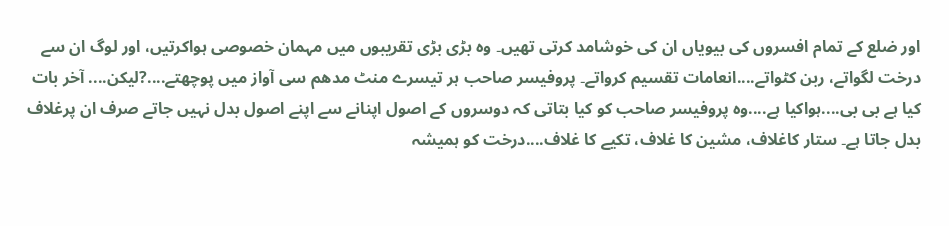اور ضلع کے تمام افسروں کی بیویاں ان کی خوشامد کرتی تھیں۔ وہ بڑی بڑی تقریبوں میں مہمان خصوصی ہواکرتیں، اور لوگ ان سے درخت لگواتے، ربن کٹواتے....انعامات تقسیم کرواتے۔ پروفیسر صاحب ہر تیسرے منٹ مدھم سی آواز میں پوچھتے....?لیکن.... آخر بات کیا ہے بی بی....ہواکیا ہے....وہ پروفیسر صاحب کو کیا بتاتی کہ دوسروں کے اصول اپنانے سے اپنے اصول بدل نہیں جاتے صرف ان پرغلاف بدل جاتا ہے۔ ستار کاغلاف، مشین کا غلاف، تکیے کا غلاف....درخت کو ہمیشہ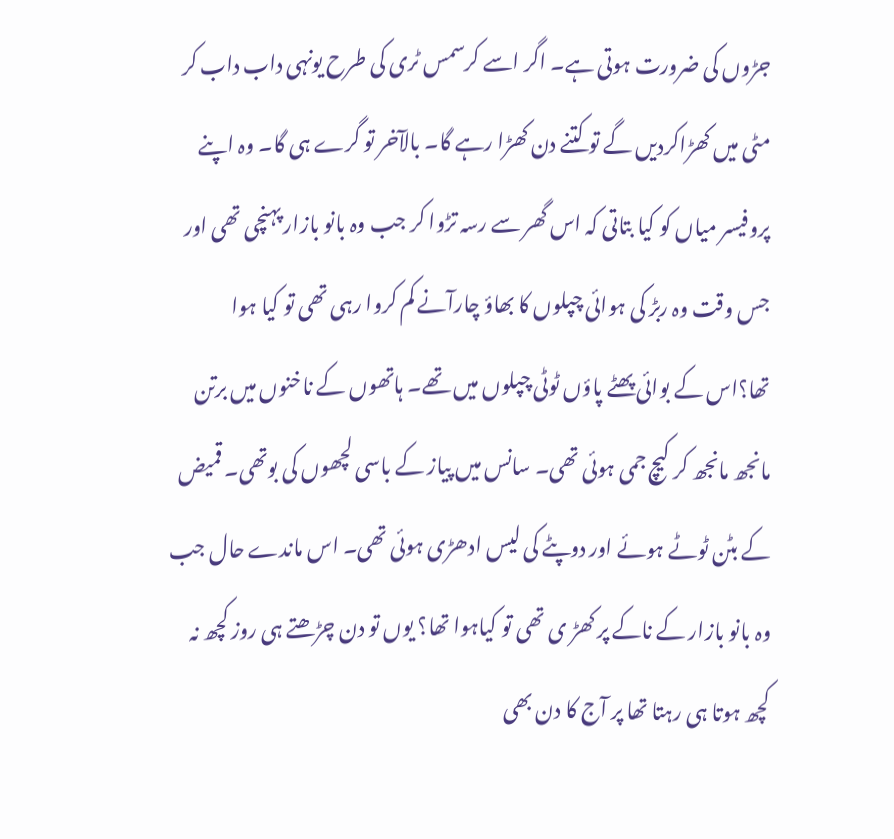جڑوں کی ضرورت ہوتی ہے۔ اگر اسے کرسمس ٹری کی طرح یونہی داب داب کر مٹی میں کھڑاکردیں گے تو کتنے دن کھڑا رہے گا۔ بالآخر تو گرے ہی گا۔ وہ اپنے پروفیسر میاں کو کیا بتاتی کہ اس گھر سے رسہ تڑوا کر جب وہ بانو بازار پہنچی تھی اور جس وقت وہ ربڑ کی ہوائی چپلوں کا بھاؤ چارآنے کم کروا رہی تھی تو کیا ہوا تھا؟اس کے بوائی پھٹے پاؤں ٹوٹی چپلوں میں تھے۔ ہاتھوں کے ناخنوں میں برتن مانجھ مانجھ کر کیچ جمی ہوئی تھی۔ سانس میں پیاز کے باسی لچھوں کی بوتھی۔ قمیض کے بٹن ٹوٹے ہوئے اور دوپٹے کی لیس ادھڑی ہوئی تھی۔ اس ماندے حال جب وہ بانو بازار کے ناکے پر کھڑ ی تھی تو کیاہوا تھا؟ یوں تو دن چڑھتے ہی روز کچھ نہ کچھ ہوتا ہی رہتا تھا پر آج کا دن بھی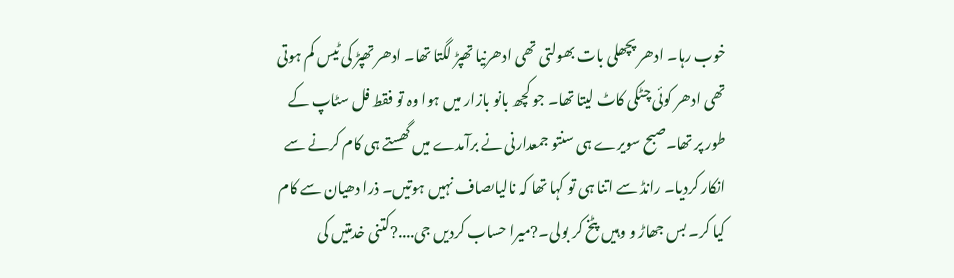خوب رہا۔ ادھر پچھلی بات بھولتی تھی ادھرنیا تھپڑ لگتا تھا۔ ادھر تھپڑ کی ٹیس کم ہوتی تھی ادھر کوئی چٹکی کاٹ لیتا تھا۔ جو کچھ بانو بازار میں ہوا وہ تو فقط فل سٹاپ کے طور پر تھا۔صبح سویرے ہی سنتو جمعدارنی نے برآمدے میں گھستے ہی کام کرنے سے انکار کردیا۔ رانڈ سے اتنا ہی تو کہا تھا کہ نالیاںصاف نہیں ہوتیں۔ ذرا دھیان سے کام کیا کر۔ بس جھاڑ و وہیں پٹخ کر بولی۔?میرا حساب کردیں جی....?کتنی خدمتیں کی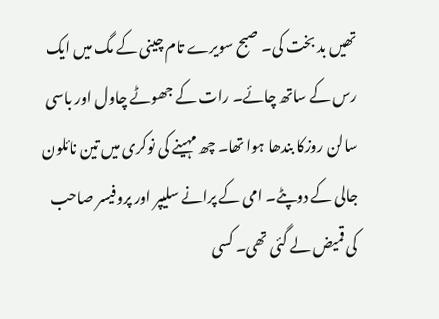تھیں بد بخت کی۔ صبح سویرے تام چینی کے مگ میں ایک رس کے ساتھ چائے۔ رات کے جھوٹے چاول اور باسی سالن روزکا بندھا ہوا تھا۔ چھ مہینے کی نوکری میں تین نائلون جالی کے دوپٹے۔ امی کے پرانے سلیپر اور پروفیسر صاحب کی قمیض لے گئی تھی۔ کسی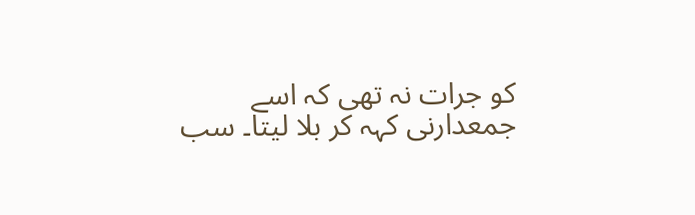کو جرات نہ تھی کہ اسے جمعدارنی کہہ کر بلا لیتا۔ سب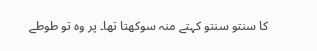کا سنتو سنتو کہتے منہ سوکھتا تھا۔ پر وہ تو طوطے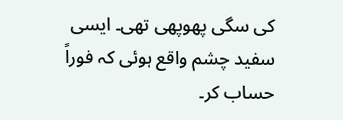کی سگی پھوپھی تھی۔ ایسی سفید چشم واقع ہوئی کہ فوراً حساب کر۔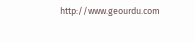http://www.geourdu.com